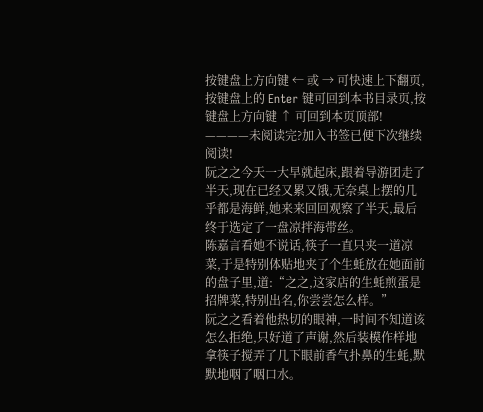按键盘上方向键 ← 或 → 可快速上下翻页,按键盘上的 Enter 键可回到本书目录页,按键盘上方向键 ↑ 可回到本页顶部!
————未阅读完?加入书签已便下次继续阅读!
阮之之今天一大早就起床,跟着导游团走了半天,现在已经又累又饿,无奈桌上摆的几乎都是海鲜,她来来回回观察了半天,最后终于选定了一盘凉拌海带丝。
陈嘉言看她不说话,筷子一直只夹一道凉菜,于是特别体贴地夹了个生蚝放在她面前的盘子里,道:“之之,这家店的生蚝煎蛋是招牌菜,特别出名,你尝尝怎么样。”
阮之之看着他热切的眼神,一时间不知道该怎么拒绝,只好道了声谢,然后装模作样地拿筷子搅弄了几下眼前香气扑鼻的生蚝,默默地咽了咽口水。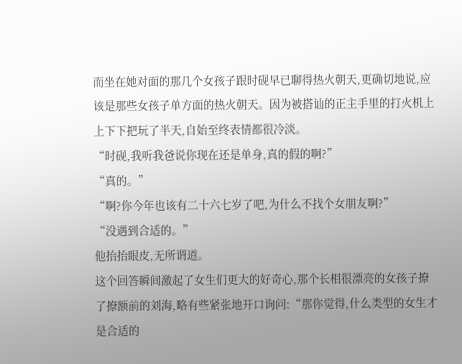而坐在她对面的那几个女孩子跟时砚早已聊得热火朝天,更确切地说,应该是那些女孩子单方面的热火朝天。因为被搭讪的正主手里的打火机上上下下把玩了半天,自始至终表情都很冷淡。
“时砚,我听我爸说你现在还是单身,真的假的啊?”
“真的。”
“啊?你今年也该有二十六七岁了吧,为什么不找个女朋友啊?”
“没遇到合适的。”
他抬抬眼皮,无所谓道。
这个回答瞬间激起了女生们更大的好奇心,那个长相很漂亮的女孩子撩了撩额前的刘海,略有些紧张地开口询问:“那你觉得,什么类型的女生才是合适的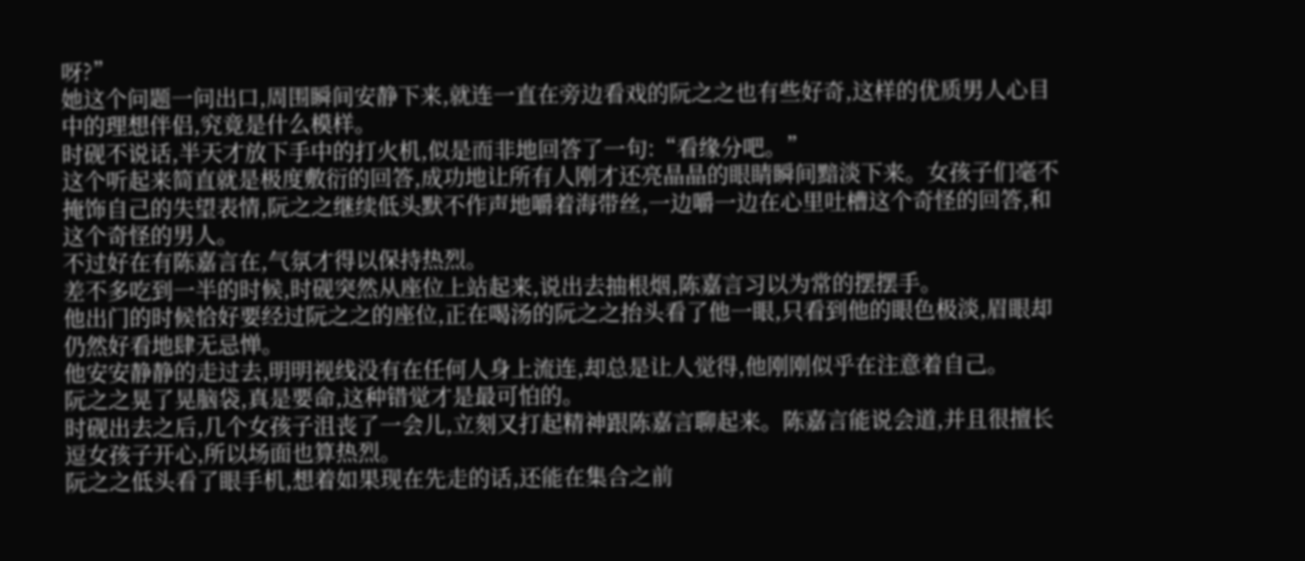呀?”
她这个问题一问出口,周围瞬间安静下来,就连一直在旁边看戏的阮之之也有些好奇,这样的优质男人心目中的理想伴侣,究竟是什么模样。
时砚不说话,半天才放下手中的打火机,似是而非地回答了一句:“看缘分吧。”
这个听起来简直就是极度敷衍的回答,成功地让所有人刚才还亮晶晶的眼睛瞬间黯淡下来。女孩子们毫不掩饰自己的失望表情,阮之之继续低头默不作声地嚼着海带丝,一边嚼一边在心里吐槽这个奇怪的回答,和这个奇怪的男人。
不过好在有陈嘉言在,气氛才得以保持热烈。
差不多吃到一半的时候,时砚突然从座位上站起来,说出去抽根烟,陈嘉言习以为常的摆摆手。
他出门的时候恰好要经过阮之之的座位,正在喝汤的阮之之抬头看了他一眼,只看到他的眼色极淡,眉眼却仍然好看地肆无忌惮。
他安安静静的走过去,明明视线没有在任何人身上流连,却总是让人觉得,他刚刚似乎在注意着自己。
阮之之晃了晃脑袋,真是要命,这种错觉才是最可怕的。
时砚出去之后,几个女孩子沮丧了一会儿,立刻又打起精神跟陈嘉言聊起来。陈嘉言能说会道,并且很擅长逗女孩子开心,所以场面也算热烈。
阮之之低头看了眼手机,想着如果现在先走的话,还能在集合之前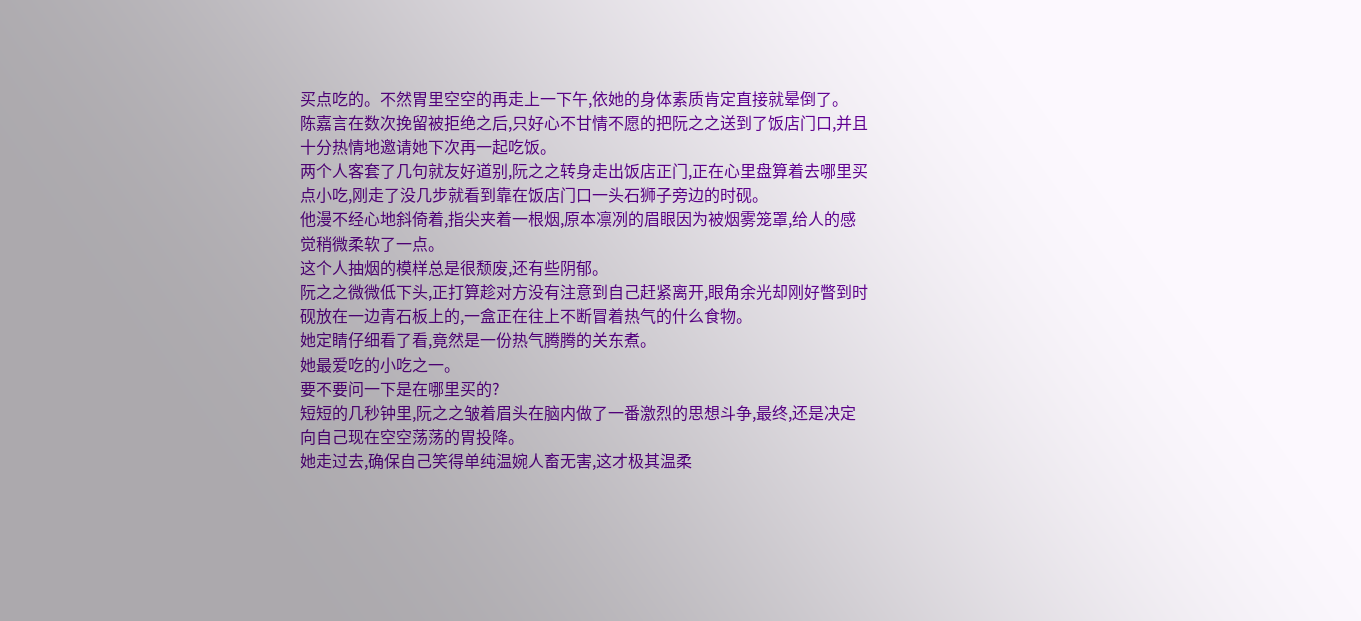买点吃的。不然胃里空空的再走上一下午,依她的身体素质肯定直接就晕倒了。
陈嘉言在数次挽留被拒绝之后,只好心不甘情不愿的把阮之之送到了饭店门口,并且十分热情地邀请她下次再一起吃饭。
两个人客套了几句就友好道别,阮之之转身走出饭店正门,正在心里盘算着去哪里买点小吃,刚走了没几步就看到靠在饭店门口一头石狮子旁边的时砚。
他漫不经心地斜倚着,指尖夹着一根烟,原本凛冽的眉眼因为被烟雾笼罩,给人的感觉稍微柔软了一点。
这个人抽烟的模样总是很颓废,还有些阴郁。
阮之之微微低下头,正打算趁对方没有注意到自己赶紧离开,眼角余光却刚好瞥到时砚放在一边青石板上的,一盒正在往上不断冒着热气的什么食物。
她定睛仔细看了看,竟然是一份热气腾腾的关东煮。
她最爱吃的小吃之一。
要不要问一下是在哪里买的?
短短的几秒钟里,阮之之皱着眉头在脑内做了一番激烈的思想斗争,最终,还是决定向自己现在空空荡荡的胃投降。
她走过去,确保自己笑得单纯温婉人畜无害,这才极其温柔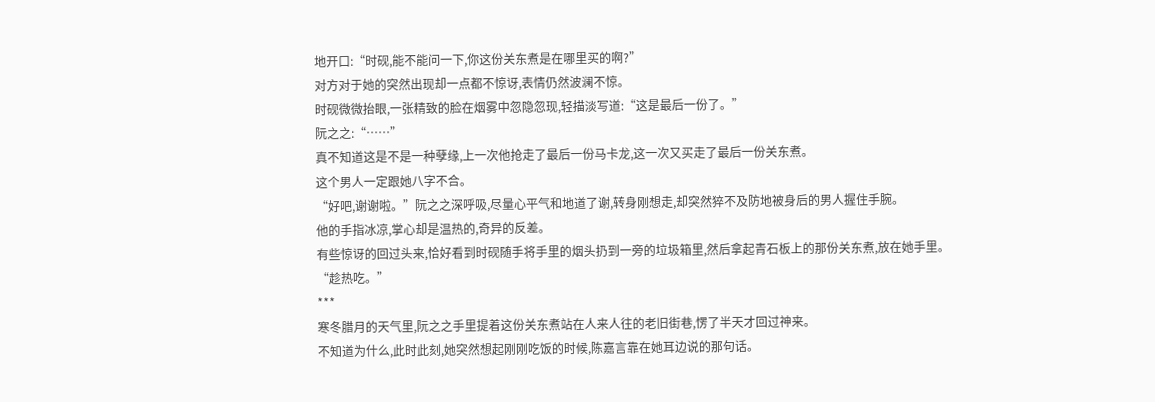地开口:“时砚,能不能问一下,你这份关东煮是在哪里买的啊?”
对方对于她的突然出现却一点都不惊讶,表情仍然波澜不惊。
时砚微微抬眼,一张精致的脸在烟雾中忽隐忽现,轻描淡写道:“这是最后一份了。”
阮之之:“……”
真不知道这是不是一种孽缘,上一次他抢走了最后一份马卡龙,这一次又买走了最后一份关东煮。
这个男人一定跟她八字不合。
“好吧,谢谢啦。”阮之之深呼吸,尽量心平气和地道了谢,转身刚想走,却突然猝不及防地被身后的男人握住手腕。
他的手指冰凉,掌心却是温热的,奇异的反差。
有些惊讶的回过头来,恰好看到时砚随手将手里的烟头扔到一旁的垃圾箱里,然后拿起青石板上的那份关东煮,放在她手里。
“趁热吃。”
***
寒冬腊月的天气里,阮之之手里提着这份关东煮站在人来人往的老旧街巷,愣了半天才回过神来。
不知道为什么,此时此刻,她突然想起刚刚吃饭的时候,陈嘉言靠在她耳边说的那句话。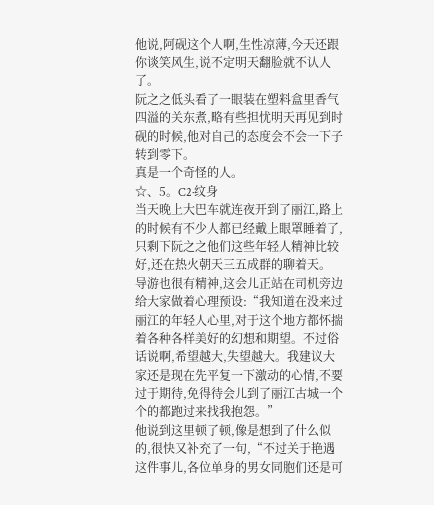他说,阿砚这个人啊,生性凉薄,今天还跟你谈笑风生,说不定明天翻脸就不认人了。
阮之之低头看了一眼装在塑料盒里香气四溢的关东煮,略有些担忧明天再见到时砚的时候,他对自己的态度会不会一下子转到零下。
真是一个奇怪的人。
☆、5。C2·纹身
当天晚上大巴车就连夜开到了丽江,路上的时候有不少人都已经戴上眼罩睡着了,只剩下阮之之他们这些年轻人精神比较好,还在热火朝天三五成群的聊着天。
导游也很有精神,这会儿正站在司机旁边给大家做着心理预设:“我知道在没来过丽江的年轻人心里,对于这个地方都怀揣着各种各样美好的幻想和期望。不过俗话说啊,希望越大,失望越大。我建议大家还是现在先平复一下激动的心情,不要过于期待,免得待会儿到了丽江古城一个个的都跑过来找我抱怨。”
他说到这里顿了顿,像是想到了什么似的,很快又补充了一句,“不过关于艳遇这件事儿,各位单身的男女同胞们还是可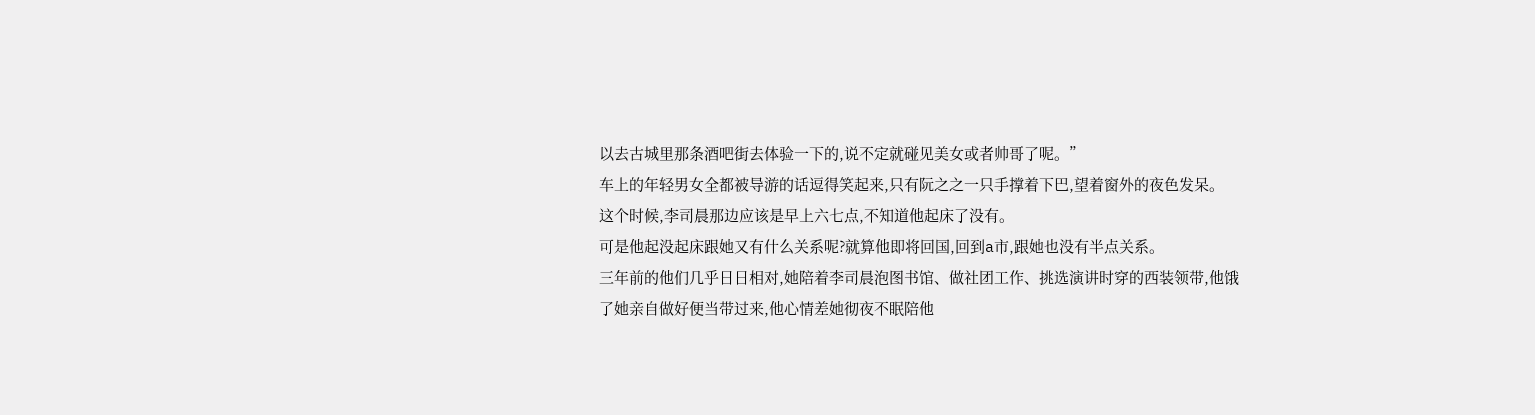以去古城里那条酒吧街去体验一下的,说不定就碰见美女或者帅哥了呢。”
车上的年轻男女全都被导游的话逗得笑起来,只有阮之之一只手撑着下巴,望着窗外的夜色发呆。
这个时候,李司晨那边应该是早上六七点,不知道他起床了没有。
可是他起没起床跟她又有什么关系呢?就算他即将回国,回到a市,跟她也没有半点关系。
三年前的他们几乎日日相对,她陪着李司晨泡图书馆、做社团工作、挑选演讲时穿的西装领带,他饿了她亲自做好便当带过来,他心情差她彻夜不眠陪他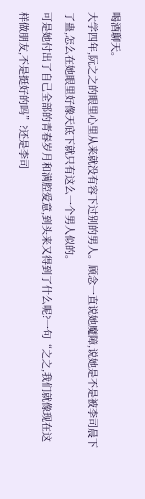喝酒聊天。
大学四年,阮之之的眼里心里从来就没有容下过别的男人。顾念一直说她魔障,说她是不是被李司晨下了蛊,怎么在她眼里好像天底下就只有这么一个男人似的。
可是她付出了自己全部的青春岁月和满腔爱意,到头来又得到了什么呢?一句“之之,我们就像现在这样做朋友,不是挺好的吗”?还是李司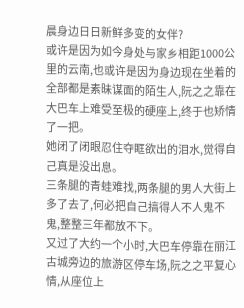晨身边日日新鲜多变的女伴?
或许是因为如今身处与家乡相距1000公里的云南,也或许是因为身边现在坐着的全部都是素昧谋面的陌生人,阮之之靠在大巴车上难受至极的硬座上,终于也矫情了一把。
她闭了闭眼忍住夺眶欲出的泪水,觉得自己真是没出息。
三条腿的青蛙难找,两条腿的男人大街上多了去了,何必把自己搞得人不人鬼不鬼,整整三年都放不下。
又过了大约一个小时,大巴车停靠在丽江古城旁边的旅游区停车场,阮之之平复心情,从座位上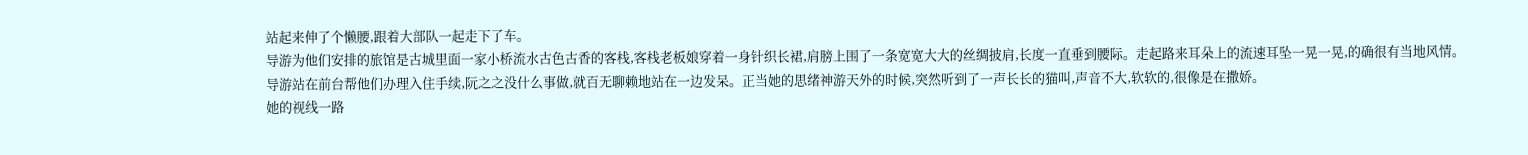站起来伸了个懒腰,跟着大部队一起走下了车。
导游为他们安排的旅馆是古城里面一家小桥流水古色古香的客栈,客栈老板娘穿着一身针织长裙,肩膀上围了一条宽宽大大的丝绸披肩,长度一直垂到腰际。走起路来耳朵上的流速耳坠一晃一晃,的确很有当地风情。
导游站在前台帮他们办理入住手续,阮之之没什么事做,就百无聊赖地站在一边发呆。正当她的思绪神游天外的时候,突然听到了一声长长的猫叫,声音不大,软软的,很像是在撒娇。
她的视线一路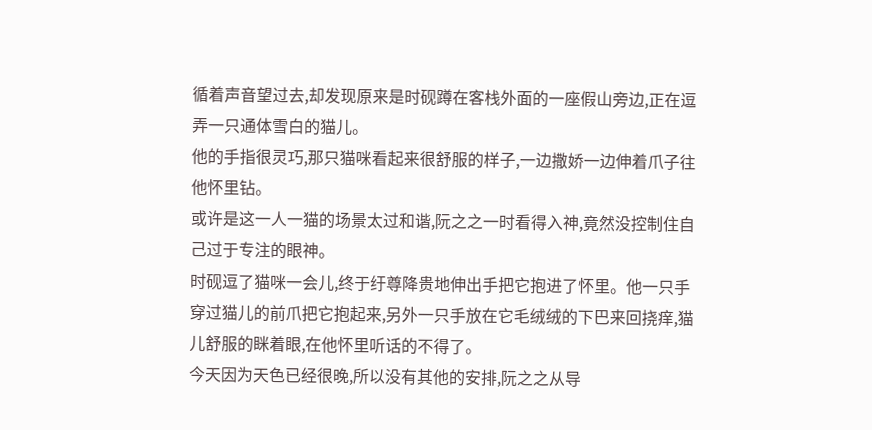循着声音望过去,却发现原来是时砚蹲在客栈外面的一座假山旁边,正在逗弄一只通体雪白的猫儿。
他的手指很灵巧,那只猫咪看起来很舒服的样子,一边撒娇一边伸着爪子往他怀里钻。
或许是这一人一猫的场景太过和谐,阮之之一时看得入神,竟然没控制住自己过于专注的眼神。
时砚逗了猫咪一会儿,终于纡尊降贵地伸出手把它抱进了怀里。他一只手穿过猫儿的前爪把它抱起来,另外一只手放在它毛绒绒的下巴来回挠痒,猫儿舒服的眯着眼,在他怀里听话的不得了。
今天因为天色已经很晚,所以没有其他的安排,阮之之从导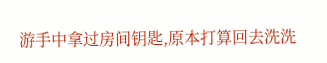游手中拿过房间钥匙,原本打算回去洗洗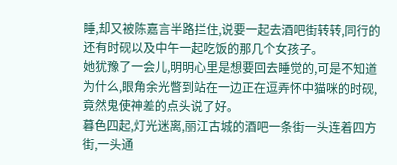睡,却又被陈嘉言半路拦住,说要一起去酒吧街转转,同行的还有时砚以及中午一起吃饭的那几个女孩子。
她犹豫了一会儿,明明心里是想要回去睡觉的,可是不知道为什么,眼角余光瞥到站在一边正在逗弄怀中猫咪的时砚,竟然鬼使神差的点头说了好。
暮色四起,灯光迷离,丽江古城的酒吧一条街一头连着四方街,一头通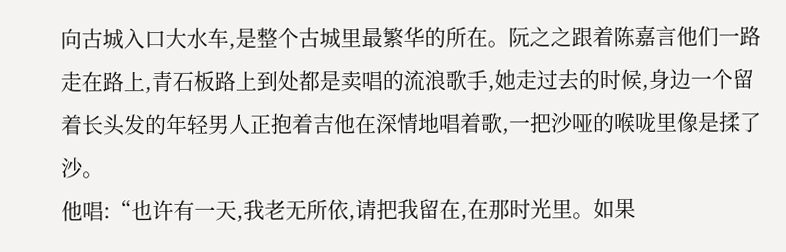向古城入口大水车,是整个古城里最繁华的所在。阮之之跟着陈嘉言他们一路走在路上,青石板路上到处都是卖唱的流浪歌手,她走过去的时候,身边一个留着长头发的年轻男人正抱着吉他在深情地唱着歌,一把沙哑的喉咙里像是揉了沙。
他唱:“也许有一天,我老无所依,请把我留在,在那时光里。如果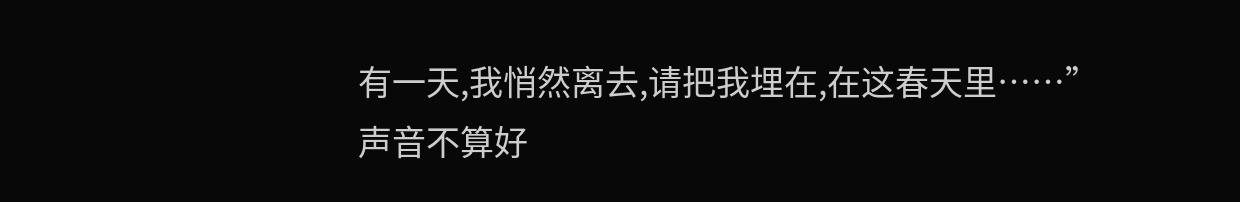有一天,我悄然离去,请把我埋在,在这春天里……”
声音不算好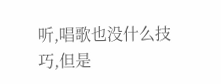听,唱歌也没什么技巧,但是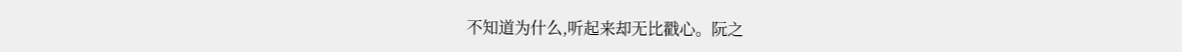不知道为什么,听起来却无比戳心。阮之